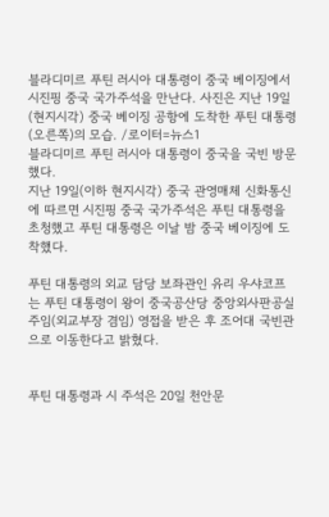블라디미르 푸틴 러시아 대통령이 중국 베이징에서 시진핑 중국 국가주석을 만난다. 사진은 지난 19일(현지시각) 중국 베이징 공항에 도착한 푸틴 대통령(오른쪽)의 모습. /로이터=뉴스1
블라디미르 푸틴 러시아 대통령이 중국을 국빈 방문했다.
지난 19일(이하 현지시각) 중국 관영매체 신화통신에 따르면 시진핑 중국 국가주석은 푸틴 대통령을 초청했고 푸틴 대통령은 이날 밤 중국 베이징에 도착했다.

푸틴 대통령의 외교 담당 보좌관인 유리 우샤코프는 푸틴 대통령이 왕이 중국공산당 중앙외사판공실 주임(외교부장 겸임) 영접을 받은 후 조어대 국빈관으로 이동한다고 밝혔다.


푸틴 대통령과 시 주석은 20일 천안문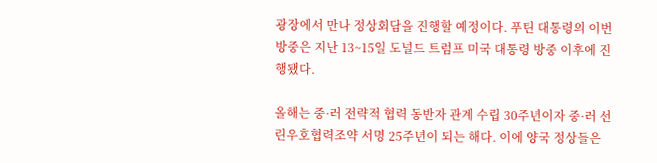광장에서 만나 정상회담을 진행할 예정이다. 푸틴 대통령의 이번 방중은 지난 13~15일 도널드 트럼프 미국 대통령 방중 이후에 진행됐다.

올해는 중·러 전략적 협력 동반자 관계 수립 30주년이자 중·러 선린우호협력조약 서명 25주년이 되는 해다. 이에 양국 정상들은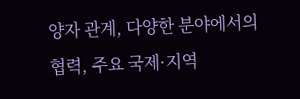양자 관계, 다양한 분야에서의 협력, 주요 국제·지역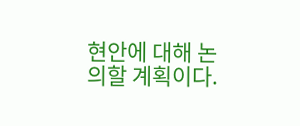현안에 대해 논의할 계획이다.